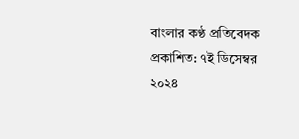বাংলার কণ্ঠ প্রতিবেদক
প্রকাশিত: ৭ই ডিসেম্বর ২০২৪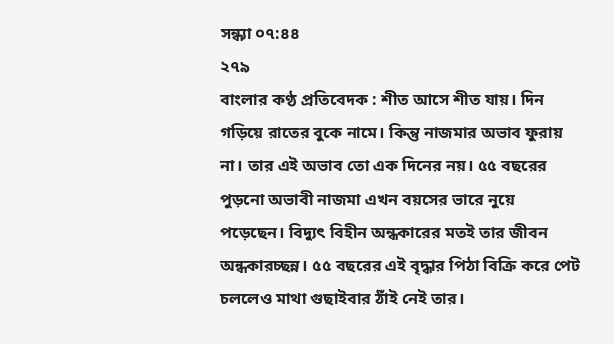সন্ধ্যা ০৭:৪৪
২৭৯
বাংলার কণ্ঠ প্রতিবেদক : শীত আসে শীত যায়। দিন গড়িয়ে রাতের বুকে নামে। কিন্তু নাজমার অভাব ফুরায় না। তার এই অভাব তো এক দিনের নয়। ৫৫ বছরের পুড়নো অভাবী নাজমা এখন বয়সের ভারে নুয়ে পড়েছেন। বিদ্যুৎ বিহীন অন্ধকারের মতই তার জীবন অন্ধকারচ্ছন্ন। ৫৫ বছরের এই বৃদ্ধার পিঠা বিক্রি করে পেট চললেও মাথা গুছাইবার ঠাঁই নেই তার।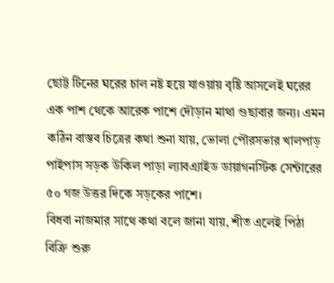ছোট্ট টিনের ঘরের চাল নষ্ট হয়ে যাওয়ায় বৃষ্টি আসলেই ঘরের এক পাশ থেকে আরেক পাশে দৌড়ান মাথা গুছাবার জন্য। এমন কঠিন বাস্তব চিত্রের কথা শুনা যায়, ভোলা পৌরসভার খালপাড় পাইপাস সড়ক উকিল পাড়া ল্যাবএ্যাইড ডায়াগনস্টিক সেন্টারের ৫০ গজ উত্তর দিকে সড়কের পাশে।
বিধবা নাজমার সাথে কথা বলে জানা যায়, শীত এলেই পিঠা বিক্রি শুরু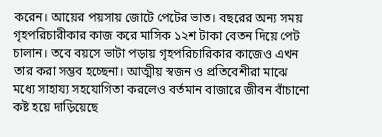করেন। আয়ের পয়সায় জোটে পেটের ভাত। বছরের অন্য সময় গৃহপরিচারীকার কাজ করে মাসিক ১২শ টাকা বেতন দিয়ে পেট চালান। তবে বয়সে ভাটা পড়ায় গৃহপরিচারিকার কাজেও এখন তার করা সম্ভব হচ্ছেনা। আত্মীয় স্বজন ও প্রতিবেশীরা মাঝে মধ্যে সাহায্য সহযোগিতা করলেও বর্তমান বাজারে জীবন বাঁচানো কষ্ট হয়ে দাড়িয়েছে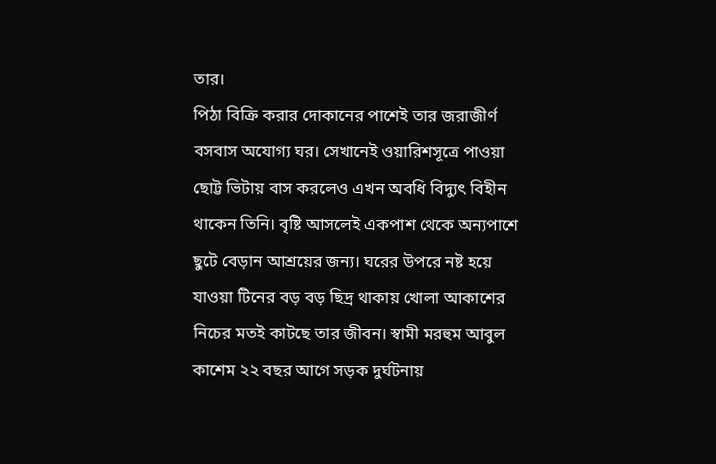তার।
পিঠা বিক্রি করার দোকানের পাশেই তার জরাজীর্ণ বসবাস অযোগ্য ঘর। সেখানেই ওয়ারিশসূত্রে পাওয়া ছোট্ট ভিটায় বাস করলেও এখন অবধি বিদ্যুৎ বিহীন থাকেন তিনি। বৃষ্টি আসলেই একপাশ থেকে অন্যপাশে ছুটে বেড়ান আশ্রয়ের জন্য। ঘরের উপরে নষ্ট হয়ে যাওয়া টিনের বড় বড় ছিদ্র থাকায় খোলা আকাশের নিচের মতই কাটছে তার জীবন। স্বামী মরহুম আবুল কাশেম ২২ বছর আগে সড়ক দুর্ঘটনায়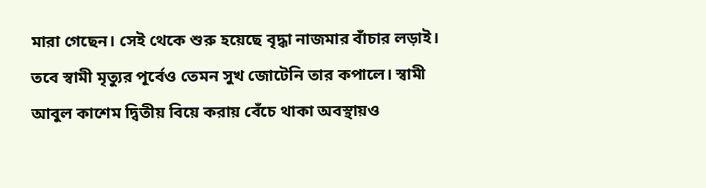মারা গেছেন। সেই থেকে শুরু হয়েছে বৃদ্ধা নাজমার বাঁচার লড়াই। তবে স্বামী মৃত্যুর পূর্বেও তেমন সুখ জোটেনি তার কপালে। স্বামী আবুল কাশেম দ্বিতীয় বিয়ে করায় বেঁচে থাকা অবস্থায়ও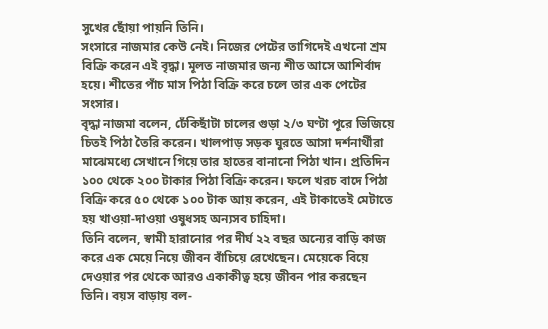সুখের ছোঁয়া পায়নি তিনি।
সংসারে নাজমার কেউ নেই। নিজের পেটের তাগিদেই এখনো শ্রম বিক্রি করেন এই বৃদ্ধা। মূলত নাজমার জন্য শীত আসে আশির্বাদ হয়ে। শীতের পাঁচ মাস পিঠা বিক্রি করে চলে তার এক পেটের সংসার।
বৃদ্ধা নাজমা বলেন, ঢেঁকিছাঁটা চালের গুড়া ২/৩ ঘণ্টা পূরে ভিজিয়ে চিতই পিঠা তৈরি করেন। খালপাড় সড়ক ঘুরতে আসা দর্শনার্থীরা মাঝেমধ্যে সেখানে গিয়ে তার হাতের বানানো পিঠা খান। প্রতিদিন ১০০ থেকে ২০০ টাকার পিঠা বিক্রি করেন। ফলে খরচ বাদে পিঠা বিক্রি করে ৫০ থেকে ১০০ টাক আয় করেন, এই টাকাতেই মেটাতে হয় খাওয়া-দাওয়া ওষুধসহ অন্যসব চাহিদা।
তিনি বলেন, স্বামী হারানোর পর দীর্ঘ ২২ বছর অন্যের বাড়ি কাজ করে এক মেয়ে নিয়ে জীবন বাঁচিয়ে রেখেছেন। মেয়েকে বিয়ে দেওয়ার পর থেকে আরও একাকীত্ব হয়ে জীবন পার করছেন তিনি। বয়স বাড়ায় বল-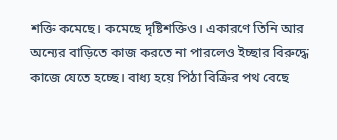শক্তি কমেছে। কমেছে দৃষ্টিশক্তিও। একারণে তিনি আর অন্যের বাড়িতে কাজ করতে না পারলেও ইচ্ছার বিরুদ্ধে কাজে যেতে হচ্ছে। বাধ্য হয়ে পিঠা বিক্রির পথ বেছে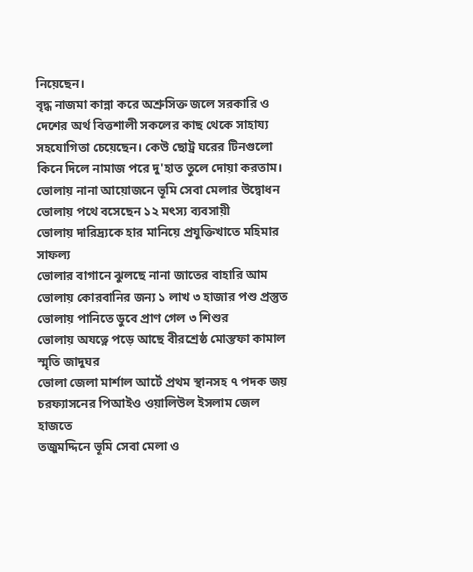নিয়েছেন।
বৃদ্ধ নাজমা কান্না করে অশ্রুসিক্ত জলে সরকারি ও দেশের অর্থ বিত্তশালী সকলের কাছ থেকে সাহায্য সহযোগিতা চেয়েছেন। কেউ ছোট্র ঘরের টিনগুলো কিনে দিলে নামাজ পরে দু'হাত তুলে দোয়া করতাম।
ভোলায় নানা আয়োজনে ভূমি সেবা মেলার উদ্বোধন
ভোলায় পথে বসেছেন ১২ মৎস্য ব্যবসায়ী
ভোলায় দারিদ্র্যকে হার মানিয়ে প্রযুক্তিখাতে মহিমার সাফল্য
ভোলার বাগানে ঝুলছে নানা জাতের বাহারি আম
ভোলায় কোরবানির জন্য ১ লাখ ৩ হাজার পশু প্রস্তুত
ভোলায় পানিতে ডুবে প্রাণ গেল ৩ শিশুর
ভোলায় অযত্নে পড়ে আছে বীরশ্রেষ্ঠ মোস্তফা কামাল স্মৃতি জাদুঘর
ভোলা জেলা মার্শাল আর্টে প্রথম স্থানসহ ৭ পদক জয়
চরফ্যাসনের পিআইও ওয়ালিউল ইসলাম জেল হাজতে
তজুমদ্দিনে ভূমি সেবা মেলা ও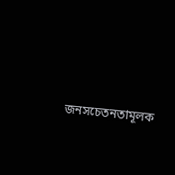জনসচেতনতামূলক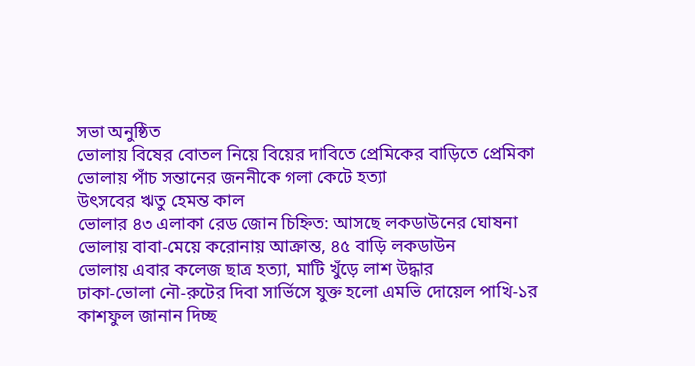সভা অনুষ্ঠিত
ভোলায় বিষের বোতল নিয়ে বিয়ের দাবিতে প্রেমিকের বাড়িতে প্রেমিকা
ভোলায় পাঁচ সন্তানের জননীকে গলা কেটে হত্যা
উৎসবের ঋতু হেমন্ত কাল
ভোলার ৪৩ এলাকা রেড জোন চিহ্নিত: আসছে লকডাউনের ঘোষনা
ভোলায় বাবা-মেয়ে করোনায় আক্রান্ত, ৪৫ বাড়ি লকডাউন
ভোলায় এবার কলেজ ছাত্র হত্যা, মাটি খুঁড়ে লাশ উদ্ধার
ঢাকা-ভোলা নৌ-রুটের দিবা সার্ভিসে যুক্ত হলো এমভি দোয়েল পাখি-১র
কাশফুল জানান দিচ্ছ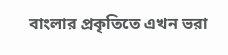বাংলার প্রকৃতিতে এখন ভরা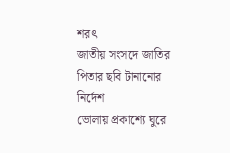শরৎ
জাতীয় সংসদে জাতির পিতার ছবি টানানোর নির্দেশ
ভোলায় প্রকাশ্যে ঘুরে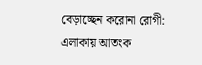বেড়াচ্ছেন করোনা রোগী: এলাকায় আতংক